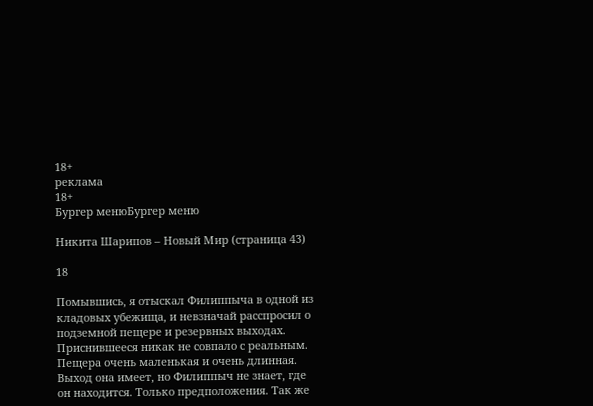18+
реклама
18+
Бургер менюБургер меню

Никита Шарипов – Новый Мир (страница 43)

18

Помывшись, я отыскал Филиппыча в одной из кладовых убежища, и невзначай расспросил о подземной пещере и резервных выходах. Приснившееся никак не совпало с реальным. Пещера очень маленькая и очень длинная. Выход она имеет, но Филиппыч не знает, где он находится. Только предположения. Так же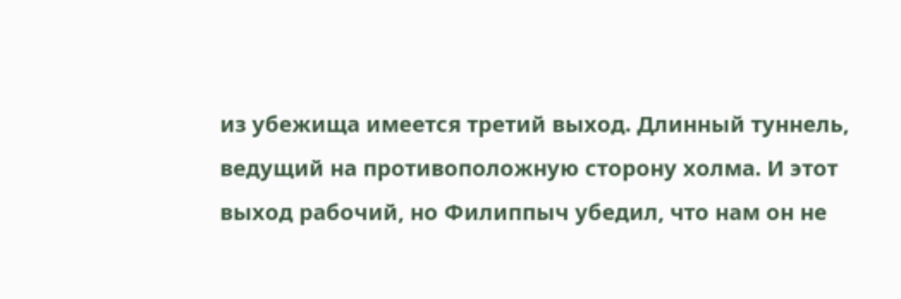из убежища имеется третий выход. Длинный туннель, ведущий на противоположную сторону холма. И этот выход рабочий, но Филиппыч убедил, что нам он не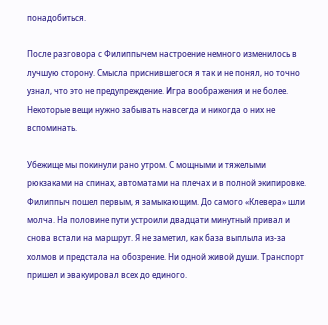понадобиться.

После разговора с Филиппычем настроение немного изменилось в лучшую сторону. Смысла приснившегося я так и не понял, но точно узнал, что это не предупреждение. Игра воображения и не более. Некоторые вещи нужно забывать навсегда и никогда о них не вспоминать.

Убежище мы покинули рано утром. С мощными и тяжелыми рюкзаками на спинах, автоматами на плечах и в полной экипировке. Филиппыч пошел первым, я замыкающим. До самого «Клевера» шли молча. На половине пути устроили двадцати минутный привал и снова встали на маршрут. Я не заметил, как база выплыла из-за холмов и предстала на обозрение. Ни одной живой души. Транспорт пришел и эвакуировал всех до единого.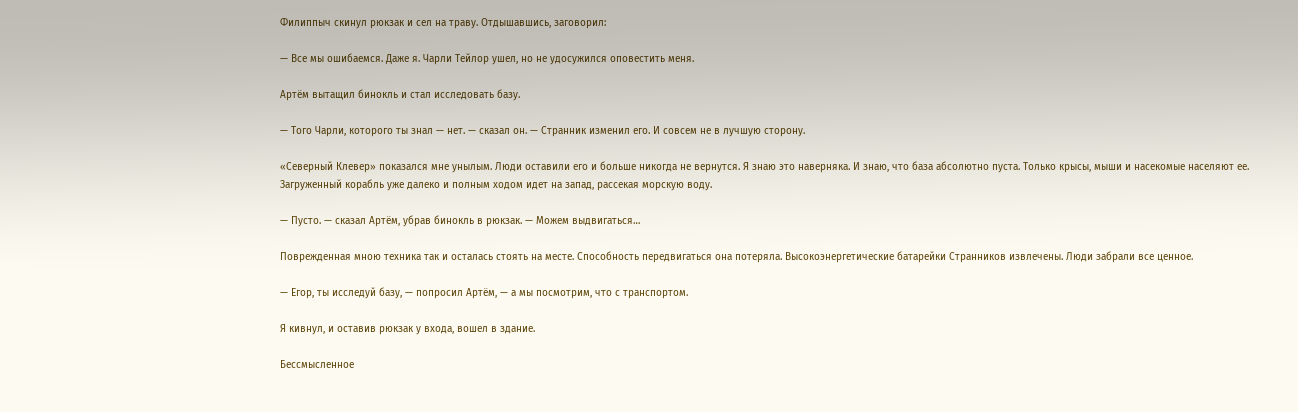Филиппыч скинул рюкзак и сел на траву. Отдышавшись, заговорил:

— Все мы ошибаемся. Даже я. Чарли Тейлор ушел, но не удосужился оповестить меня.

Артём вытащил бинокль и стал исследовать базу.

— Того Чарли, которого ты знал — нет. — сказал он. — Странник изменил его. И совсем не в лучшую сторону.

«Северный Клевер» показался мне унылым. Люди оставили его и больше никогда не вернутся. Я знаю это наверняка. И знаю, что база абсолютно пуста. Только крысы, мыши и насекомые населяют ее. Загруженный корабль уже далеко и полным ходом идет на запад, рассекая морскую воду.

— Пусто. — сказал Артём, убрав бинокль в рюкзак. — Можем выдвигаться…

Поврежденная мною техника так и осталась стоять на месте. Способность передвигаться она потеряла. Высокоэнергетические батарейки Странников извлечены. Люди забрали все ценное.

— Егор, ты исследуй базу, — попросил Артём, — а мы посмотрим, что с транспортом.

Я кивнул, и оставив рюкзак у входа, вошел в здание.

Бессмысленное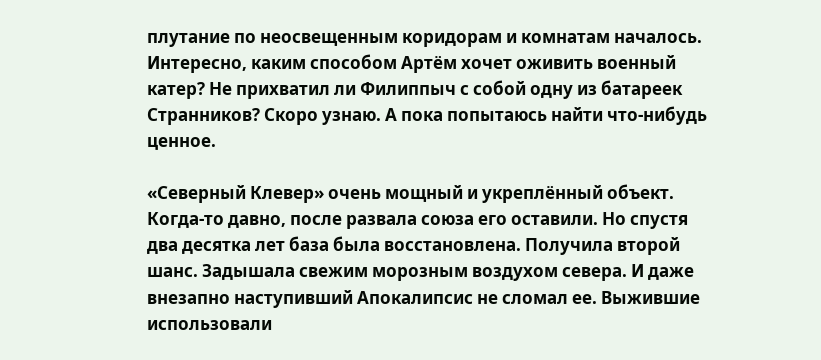плутание по неосвещенным коридорам и комнатам началось. Интересно, каким способом Артём хочет оживить военный катер? Не прихватил ли Филиппыч с собой одну из батареек Странников? Скоро узнаю. А пока попытаюсь найти что-нибудь ценное.

«Северный Клевер» очень мощный и укреплённый объект. Когда-то давно, после развала союза его оставили. Но спустя два десятка лет база была восстановлена. Получила второй шанс. Задышала свежим морозным воздухом севера. И даже внезапно наступивший Апокалипсис не сломал ее. Выжившие использовали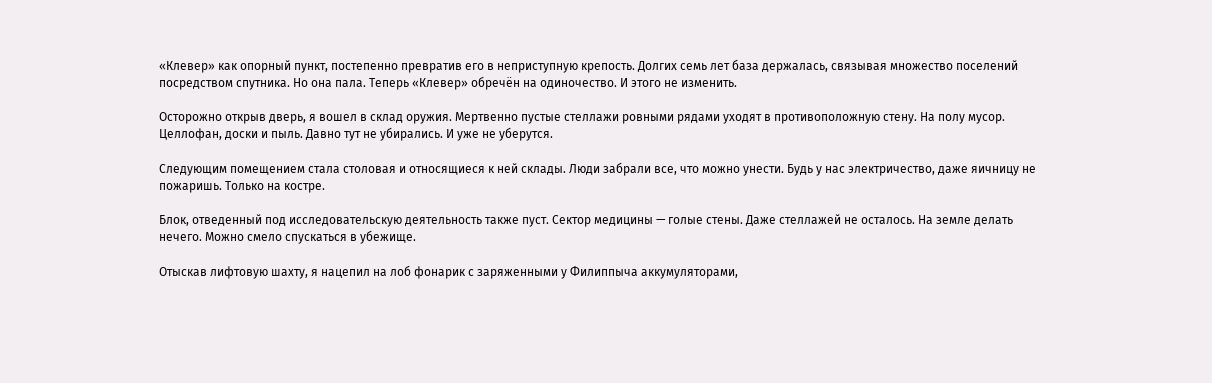«Клевер» как опорный пункт, постепенно превратив его в неприступную крепость. Долгих семь лет база держалась, связывая множество поселений посредством спутника. Но она пала. Теперь «Клевер» обречён на одиночество. И этого не изменить.

Осторожно открыв дверь, я вошел в склад оружия. Мертвенно пустые стеллажи ровными рядами уходят в противоположную стену. На полу мусор. Целлофан, доски и пыль. Давно тут не убирались. И уже не уберутся.

Следующим помещением стала столовая и относящиеся к ней склады. Люди забрали все, что можно унести. Будь у нас электричество, даже яичницу не пожаришь. Только на костре.

Блок, отведенный под исследовательскую деятельность также пуст. Сектор медицины — голые стены. Даже стеллажей не осталось. На земле делать нечего. Можно смело спускаться в убежище.

Отыскав лифтовую шахту, я нацепил на лоб фонарик с заряженными у Филиппыча аккумуляторами,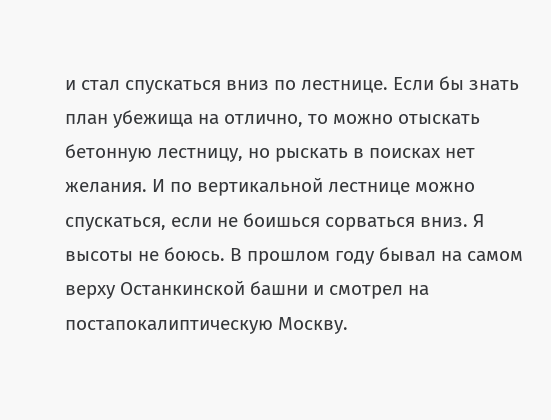и стал спускаться вниз по лестнице. Если бы знать план убежища на отлично, то можно отыскать бетонную лестницу, но рыскать в поисках нет желания. И по вертикальной лестнице можно спускаться, если не боишься сорваться вниз. Я высоты не боюсь. В прошлом году бывал на самом верху Останкинской башни и смотрел на постапокалиптическую Москву.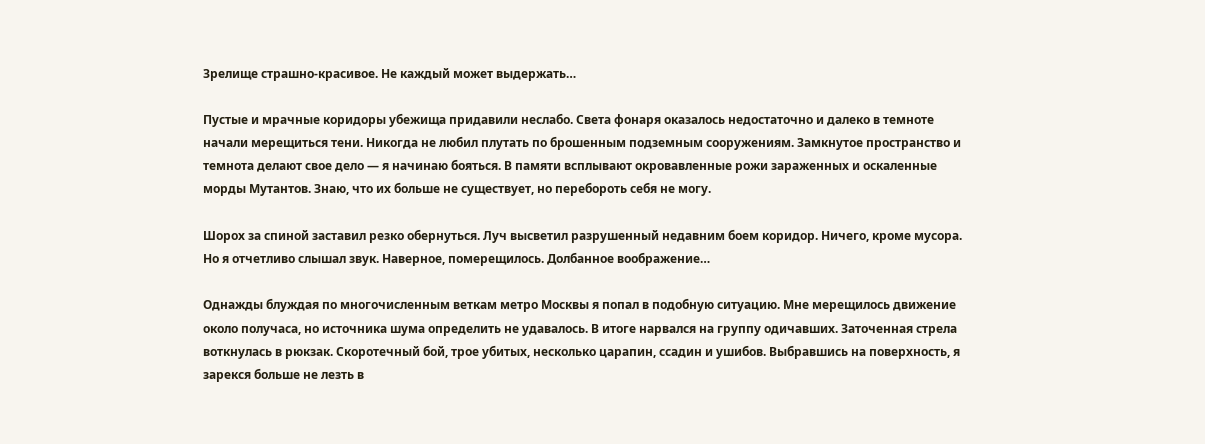Зрелище страшно-красивое. Не каждый может выдержать…

Пустые и мрачные коридоры убежища придавили неслабо. Света фонаря оказалось недостаточно и далеко в темноте начали мерещиться тени. Никогда не любил плутать по брошенным подземным сооружениям. Замкнутое пространство и темнота делают свое дело — я начинаю бояться. В памяти всплывают окровавленные рожи зараженных и оскаленные морды Мутантов. Знаю, что их больше не существует, но перебороть себя не могу.

Шорох за спиной заставил резко обернуться. Луч высветил разрушенный недавним боем коридор. Ничего, кроме мусора. Но я отчетливо слышал звук. Наверное, померещилось. Долбанное воображение…

Однажды блуждая по многочисленным веткам метро Москвы я попал в подобную ситуацию. Мне мерещилось движение около получаса, но источника шума определить не удавалось. В итоге нарвался на группу одичавших. Заточенная стрела воткнулась в рюкзак. Скоротечный бой, трое убитых, несколько царапин, ссадин и ушибов. Выбравшись на поверхность, я зарекся больше не лезть в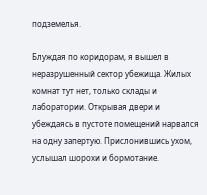подземелья.

Блуждая по коридорам, я вышел в неразрушенный сектор убежища. Жилых комнат тут нет, только склады и лаборатории. Открывая двери и убеждаясь в пустоте помещений нарвался на одну запертую. Прислонившись ухом, услышал шорохи и бормотание.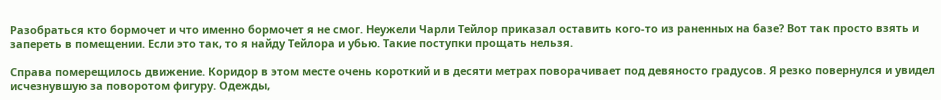Разобраться кто бормочет и что именно бормочет я не смог. Неужели Чарли Тейлор приказал оставить кого-то из раненных на базе? Вот так просто взять и запереть в помещении. Если это так, то я найду Тейлора и убью. Такие поступки прощать нельзя.

Справа померещилось движение. Коридор в этом месте очень короткий и в десяти метрах поворачивает под девяносто градусов. Я резко повернулся и увидел исчезнувшую за поворотом фигуру. Одежды,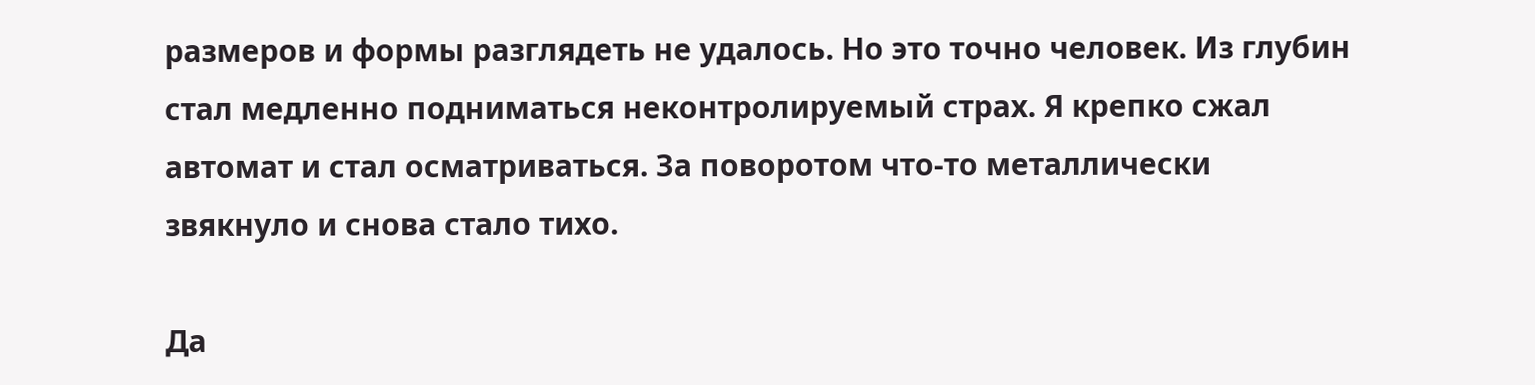размеров и формы разглядеть не удалось. Но это точно человек. Из глубин стал медленно подниматься неконтролируемый страх. Я крепко сжал автомат и стал осматриваться. За поворотом что-то металлически звякнуло и снова стало тихо.

Да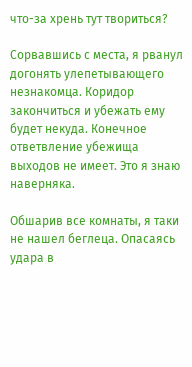что-за хрень тут твориться?

Сорвавшись с места, я рванул догонять улепетывающего незнакомца. Коридор закончиться и убежать ему будет некуда. Конечное ответвление убежища выходов не имеет. Это я знаю наверняка.

Обшарив все комнаты, я таки не нашел беглеца. Опасаясь удара в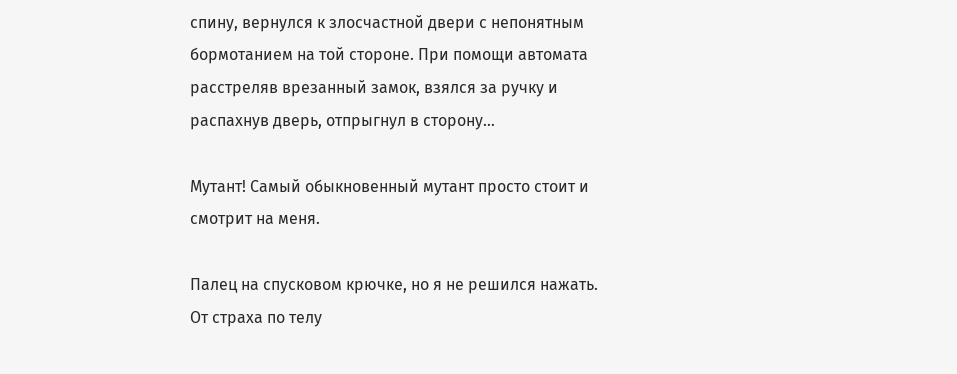спину, вернулся к злосчастной двери с непонятным бормотанием на той стороне. При помощи автомата расстреляв врезанный замок, взялся за ручку и распахнув дверь, отпрыгнул в сторону…

Мутант! Самый обыкновенный мутант просто стоит и смотрит на меня.

Палец на спусковом крючке, но я не решился нажать. От страха по телу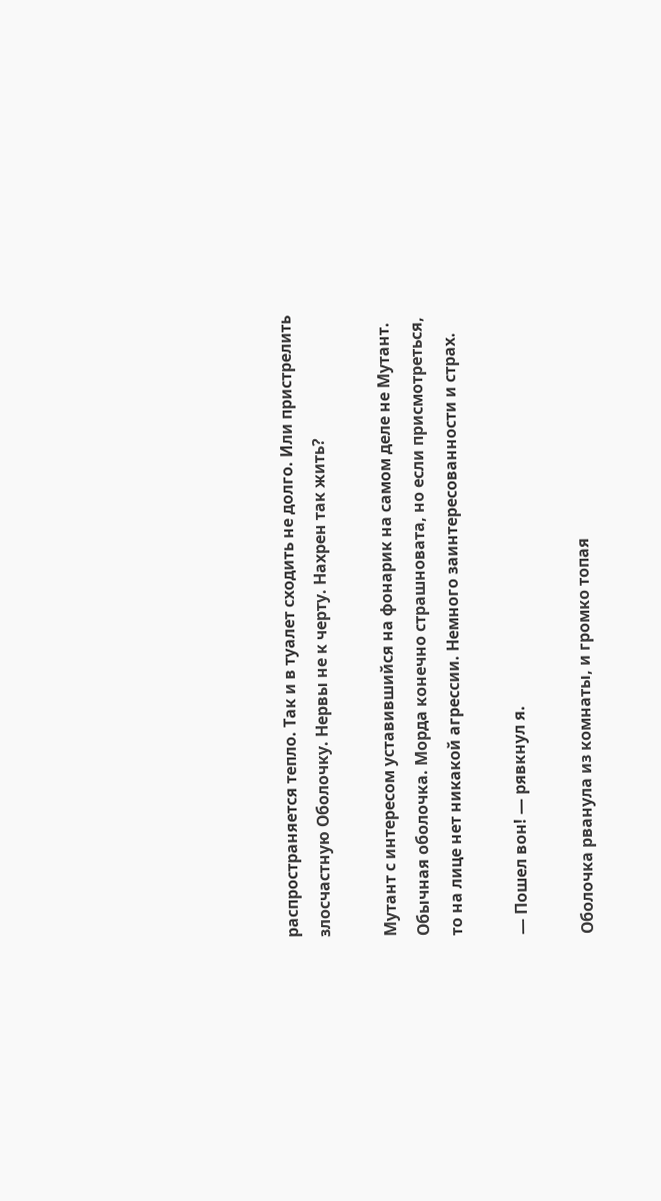распространяется тепло. Так и в туалет сходить не долго. Или пристрелить злосчастную Оболочку. Нервы не к черту. Нахрен так жить?

Мутант с интересом уставившийся на фонарик на самом деле не Мутант. Обычная оболочка. Морда конечно страшновата, но если присмотреться, то на лице нет никакой агрессии. Немного заинтересованности и страх.

— Пошел вон! — рявкнул я.

Оболочка рванула из комнаты, и громко топая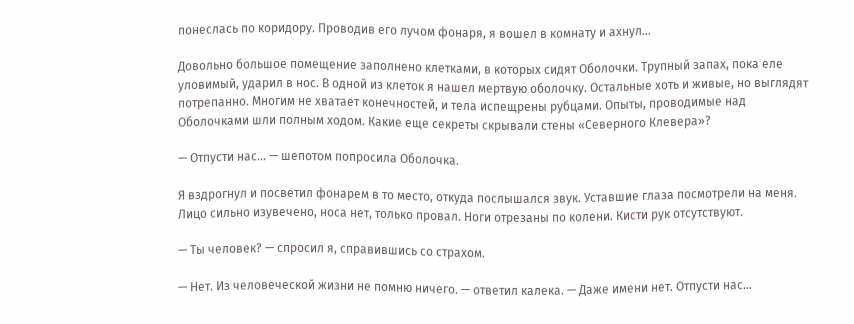понеслась по коридору. Проводив его лучом фонаря, я вошел в комнату и ахнул…

Довольно большое помещение заполнено клетками, в которых сидят Оболочки. Трупный запах, пока еле уловимый, ударил в нос. В одной из клеток я нашел мертвую оболочку. Остальные хоть и живые, но выглядят потрепанно. Многим не хватает конечностей, и тела испещрены рубцами. Опыты, проводимые над Оболочками шли полным ходом. Какие еще секреты скрывали стены «Северного Клевера»?

— Отпусти нас… — шепотом попросила Оболочка.

Я вздрогнул и посветил фонарем в то место, откуда послышался звук. Уставшие глаза посмотрели на меня. Лицо сильно изувечено, носа нет, только провал. Ноги отрезаны по колени. Кисти рук отсутствуют.

— Ты человек? — спросил я, справившись со страхом.

— Нет. Из человеческой жизни не помню ничего. — ответил калека. — Даже имени нет. Отпусти нас…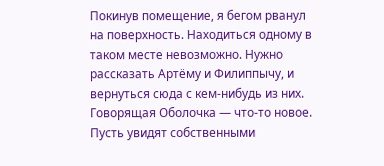Покинув помещение, я бегом рванул на поверхность. Находиться одному в таком месте невозможно. Нужно рассказать Артёму и Филиппычу, и вернуться сюда с кем-нибудь из них. Говорящая Оболочка — что-то новое. Пусть увидят собственными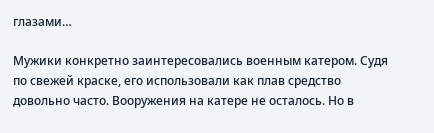глазами…

Мужики конкретно заинтересовались военным катером. Судя по свежей краске, его использовали как плав средство довольно часто. Вооружения на катере не осталось. Но в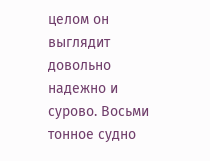целом он выглядит довольно надежно и сурово. Восьми тонное судно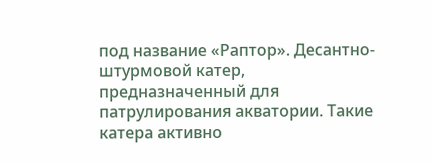под название «Раптор». Десантно-штурмовой катер, предназначенный для патрулирования акватории. Такие катера активно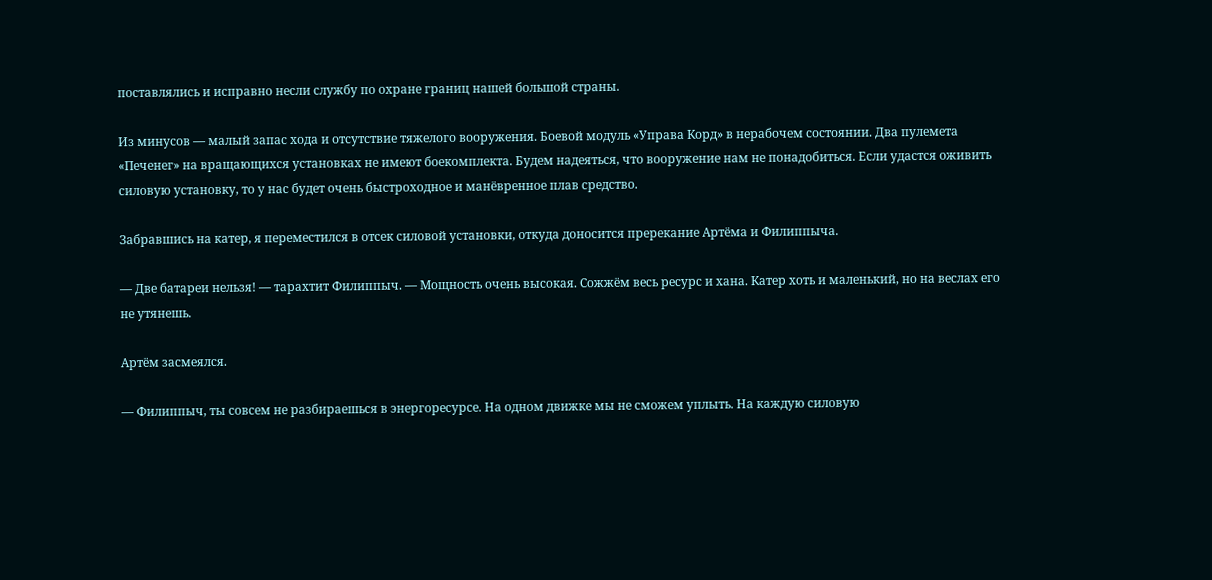поставлялись и исправно несли службу по охране границ нашей большой страны.

Из минусов — малый запас хода и отсутствие тяжелого вооружения. Боевой модуль «Управа Корд» в нерабочем состоянии. Два пулемета «Печенег» на вращающихся установках не имеют боекомплекта. Будем надеяться, что вооружение нам не понадобиться. Если удастся оживить силовую установку, то у нас будет очень быстроходное и манёвренное плав средство.

Забравшись на катер, я переместился в отсек силовой установки, откуда доносится пререкание Артёма и Филиппыча.

— Две батареи нельзя! — тарахтит Филиппыч. — Мощность очень высокая. Сожжём весь ресурс и хана. Катер хоть и маленький, но на веслах его не утянешь.

Артём засмеялся.

— Филиппыч, ты совсем не разбираешься в энергоресурсе. На одном движке мы не сможем уплыть. На каждую силовую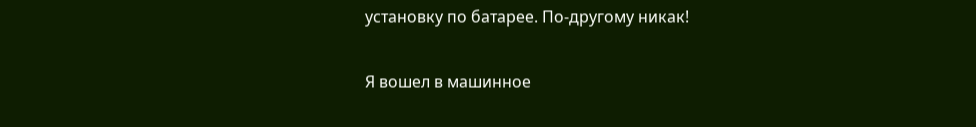установку по батарее. По-другому никак!

Я вошел в машинное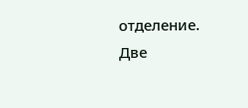отделение. Две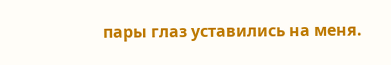пары глаз уставились на меня.